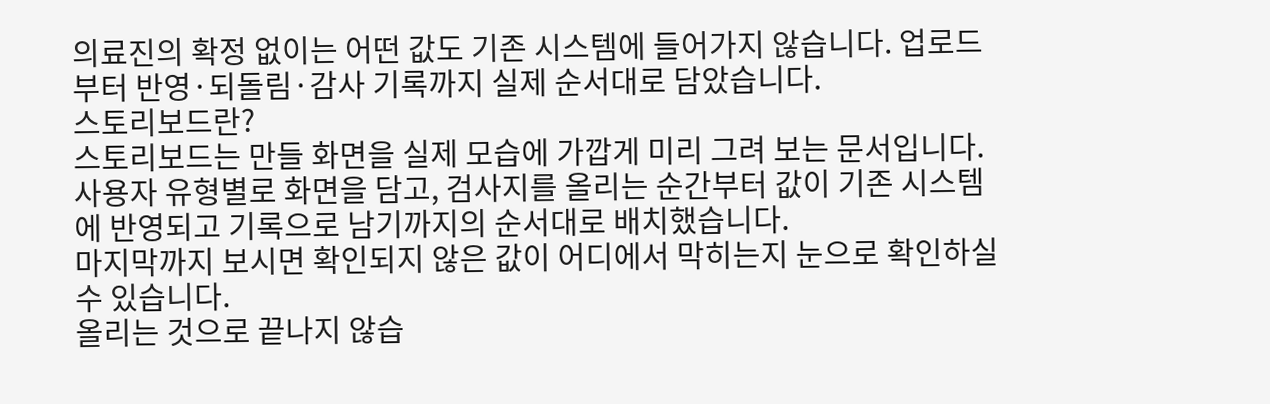의료진의 확정 없이는 어떤 값도 기존 시스템에 들어가지 않습니다. 업로드부터 반영·되돌림·감사 기록까지 실제 순서대로 담았습니다.
스토리보드란?
스토리보드는 만들 화면을 실제 모습에 가깝게 미리 그려 보는 문서입니다. 사용자 유형별로 화면을 담고, 검사지를 올리는 순간부터 값이 기존 시스템에 반영되고 기록으로 남기까지의 순서대로 배치했습니다.
마지막까지 보시면 확인되지 않은 값이 어디에서 막히는지 눈으로 확인하실 수 있습니다.
올리는 것으로 끝나지 않습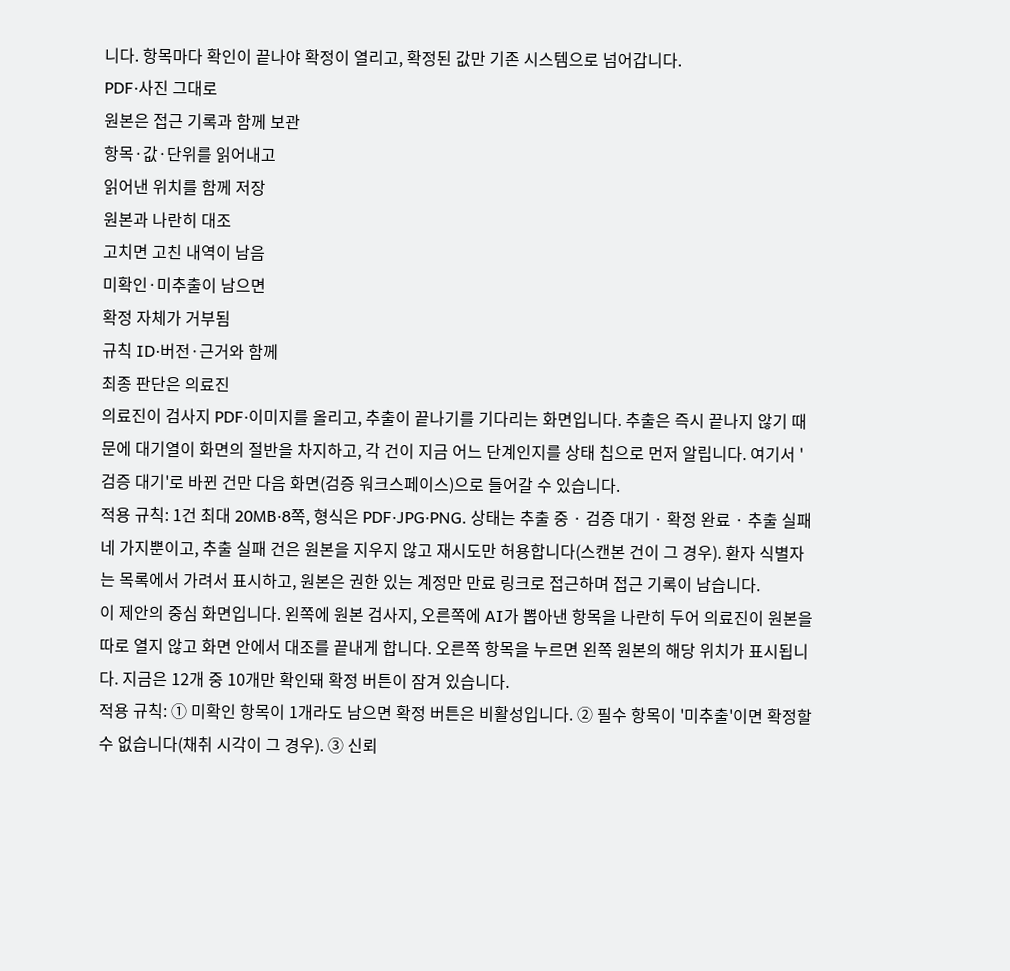니다. 항목마다 확인이 끝나야 확정이 열리고, 확정된 값만 기존 시스템으로 넘어갑니다.
PDF·사진 그대로
원본은 접근 기록과 함께 보관
항목·값·단위를 읽어내고
읽어낸 위치를 함께 저장
원본과 나란히 대조
고치면 고친 내역이 남음
미확인·미추출이 남으면
확정 자체가 거부됨
규칙 ID·버전·근거와 함께
최종 판단은 의료진
의료진이 검사지 PDF·이미지를 올리고, 추출이 끝나기를 기다리는 화면입니다. 추출은 즉시 끝나지 않기 때문에 대기열이 화면의 절반을 차지하고, 각 건이 지금 어느 단계인지를 상태 칩으로 먼저 알립니다. 여기서 '검증 대기'로 바뀐 건만 다음 화면(검증 워크스페이스)으로 들어갈 수 있습니다.
적용 규칙: 1건 최대 20MB·8쪽, 형식은 PDF·JPG·PNG. 상태는 추출 중 · 검증 대기 · 확정 완료 · 추출 실패 네 가지뿐이고, 추출 실패 건은 원본을 지우지 않고 재시도만 허용합니다(스캔본 건이 그 경우). 환자 식별자는 목록에서 가려서 표시하고, 원본은 권한 있는 계정만 만료 링크로 접근하며 접근 기록이 남습니다.
이 제안의 중심 화면입니다. 왼쪽에 원본 검사지, 오른쪽에 AI가 뽑아낸 항목을 나란히 두어 의료진이 원본을 따로 열지 않고 화면 안에서 대조를 끝내게 합니다. 오른쪽 항목을 누르면 왼쪽 원본의 해당 위치가 표시됩니다. 지금은 12개 중 10개만 확인돼 확정 버튼이 잠겨 있습니다.
적용 규칙: ① 미확인 항목이 1개라도 남으면 확정 버튼은 비활성입니다. ② 필수 항목이 '미추출'이면 확정할 수 없습니다(채취 시각이 그 경우). ③ 신뢰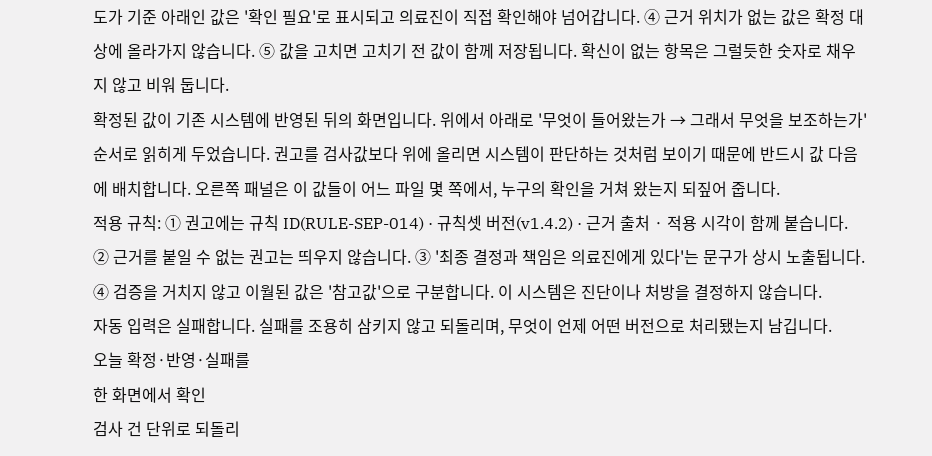도가 기준 아래인 값은 '확인 필요'로 표시되고 의료진이 직접 확인해야 넘어갑니다. ④ 근거 위치가 없는 값은 확정 대상에 올라가지 않습니다. ⑤ 값을 고치면 고치기 전 값이 함께 저장됩니다. 확신이 없는 항목은 그럴듯한 숫자로 채우지 않고 비워 둡니다.
확정된 값이 기존 시스템에 반영된 뒤의 화면입니다. 위에서 아래로 '무엇이 들어왔는가 → 그래서 무엇을 보조하는가' 순서로 읽히게 두었습니다. 권고를 검사값보다 위에 올리면 시스템이 판단하는 것처럼 보이기 때문에 반드시 값 다음에 배치합니다. 오른쪽 패널은 이 값들이 어느 파일 몇 쪽에서, 누구의 확인을 거쳐 왔는지 되짚어 줍니다.
적용 규칙: ① 권고에는 규칙 ID(RULE-SEP-014) · 규칙셋 버전(v1.4.2) · 근거 출처 · 적용 시각이 함께 붙습니다. ② 근거를 붙일 수 없는 권고는 띄우지 않습니다. ③ '최종 결정과 책임은 의료진에게 있다'는 문구가 상시 노출됩니다. ④ 검증을 거치지 않고 이월된 값은 '참고값'으로 구분합니다. 이 시스템은 진단이나 처방을 결정하지 않습니다.
자동 입력은 실패합니다. 실패를 조용히 삼키지 않고 되돌리며, 무엇이 언제 어떤 버전으로 처리됐는지 남깁니다.
오늘 확정·반영·실패를
한 화면에서 확인
검사 건 단위로 되돌리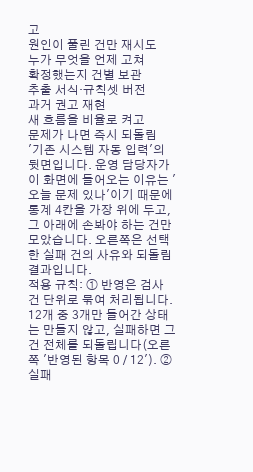고
원인이 풀린 건만 재시도
누가 무엇을 언제 고쳐
확정했는지 건별 보관
추출 서식·규칙셋 버전
과거 권고 재현
새 흐름을 비율로 켜고
문제가 나면 즉시 되돌림
'기존 시스템 자동 입력'의 뒷면입니다. 운영 담당자가 이 화면에 들어오는 이유는 '오늘 문제 있나'이기 때문에 통계 4칸을 가장 위에 두고, 그 아래에 손봐야 하는 건만 모았습니다. 오른쪽은 선택한 실패 건의 사유와 되돌림 결과입니다.
적용 규칙: ① 반영은 검사 건 단위로 묶여 처리됩니다. 12개 중 3개만 들어간 상태는 만들지 않고, 실패하면 그 건 전체를 되돌립니다(오른쪽 '반영된 항목 0 / 12'). ② 실패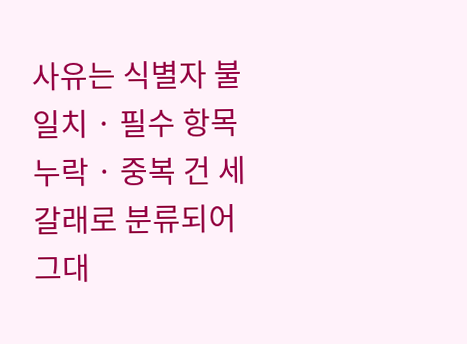사유는 식별자 불일치 · 필수 항목 누락 · 중복 건 세 갈래로 분류되어 그대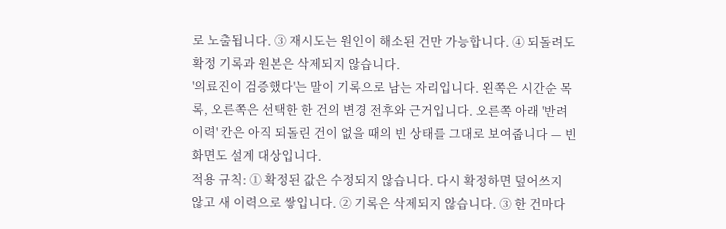로 노출됩니다. ③ 재시도는 원인이 해소된 건만 가능합니다. ④ 되돌려도 확정 기록과 원본은 삭제되지 않습니다.
'의료진이 검증했다'는 말이 기록으로 남는 자리입니다. 왼쪽은 시간순 목록, 오른쪽은 선택한 한 건의 변경 전후와 근거입니다. 오른쪽 아래 '반려 이력' 칸은 아직 되돌린 건이 없을 때의 빈 상태를 그대로 보여줍니다 — 빈 화면도 설계 대상입니다.
적용 규칙: ① 확정된 값은 수정되지 않습니다. 다시 확정하면 덮어쓰지 않고 새 이력으로 쌓입니다. ② 기록은 삭제되지 않습니다. ③ 한 건마다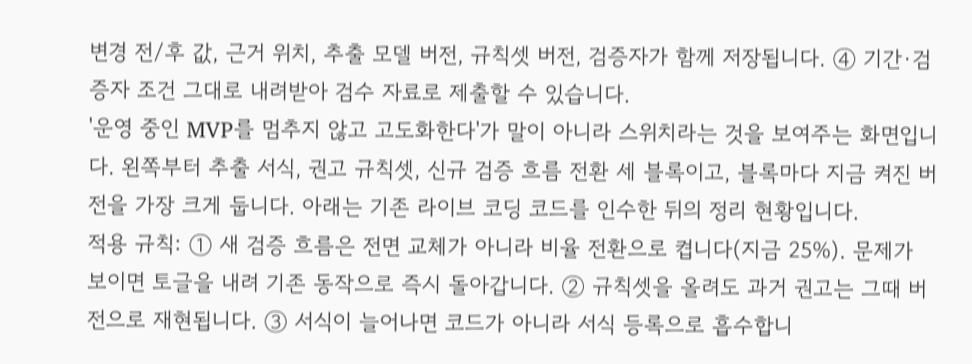변경 전/후 값, 근거 위치, 추출 모델 버전, 규칙셋 버전, 검증자가 함께 저장됩니다. ④ 기간·검증자 조건 그대로 내려받아 검수 자료로 제출할 수 있습니다.
'운영 중인 MVP를 멈추지 않고 고도화한다'가 말이 아니라 스위치라는 것을 보여주는 화면입니다. 왼쪽부터 추출 서식, 권고 규칙셋, 신규 검증 흐름 전환 세 블록이고, 블록마다 지금 켜진 버전을 가장 크게 둡니다. 아래는 기존 라이브 코딩 코드를 인수한 뒤의 정리 현황입니다.
적용 규칙: ① 새 검증 흐름은 전면 교체가 아니라 비율 전환으로 켭니다(지금 25%). 문제가 보이면 토글을 내려 기존 동작으로 즉시 돌아갑니다. ② 규칙셋을 올려도 과거 권고는 그때 버전으로 재현됩니다. ③ 서식이 늘어나면 코드가 아니라 서식 등록으로 흡수합니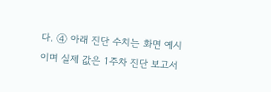다. ④ 아래 진단 수치는 화면 예시이며 실제 값은 1주차 진단 보고서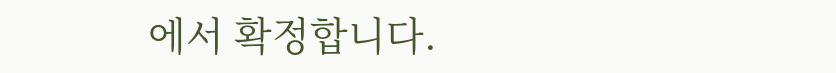에서 확정합니다.